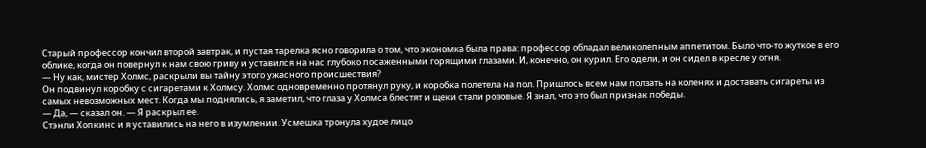Старый профессор кончил второй завтрак, и пустая тарелка ясно говорила о том, что экономка была права: профессор обладал великолепным аппетитом. Было что-то жуткое в его облике, когда он повернул к нам свою гриву и уставился на нас глубоко посаженными горящими глазами. И, конечно, он курил. Его одели, и он сидел в кресле у огня.
— Ну как, мистер Холмс, раскрыли вы тайну этого ужасного происшествия?
Он подвинул коробку с сигаретами к Холмсу. Холмс одновременно протянул руку, и коробка полетела на пол. Пришлось всем нам ползать на коленях и доставать сигареты из самых невозможных мест. Когда мы поднялись, я заметил, что глаза у Холмса блестят и щеки стали розовые. Я знал, что это был признак победы.
— Да, — сказал он. — Я раскрыл ее.
Стэнли Хопкинс и я уставились на него в изумлении. Усмешка тронула худое лицо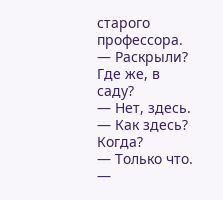старого профессора.
— Раскрыли? Где же, в саду?
— Нет, здесь.
— Как здесь? Когда?
— Только что.
—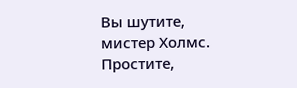Вы шутите, мистер Холмс. Простите,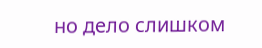но дело слишком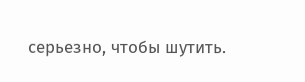серьезно, чтобы шутить.